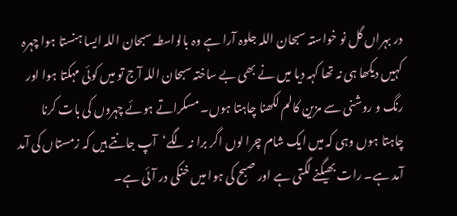در بہراں گل نو خواستہ سبحان اللہ جلوہ آرا ہے وہ بالواسطہ سبحان اللہ ایسا ہنستا ہوا چہرہ کہیں دیکھا ہی نہ تھا کہہ دیا میں نے بھی بے ساختہ سبحان اللہ آج تو میں کوئی مہکتا ہوا اور رنگ و روشنی سے مزین کالم لکھنا چاہتا ہوں۔ مسکراتے ہوئے چہروں کی بات کرنا چاہتا ہوں وہی کہ میں ایک شام چرا لوں اگر برا نہ لگے‘آپ جانتے ہیں کہ زمستاں کی آمد آمد ہے۔ رات بھیگنے لگتی ہے اور صبح کی ہوا میں خنکی در آئی ہے۔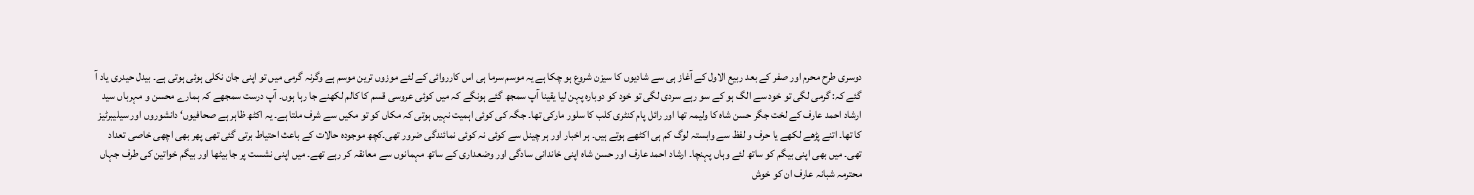دوسری طرح محرم اور صفر کے بعد ربیع الاول کے آغاز ہی سے شادیوں کا سیزن شروع ہو چکا ہے یہ موسم سرما ہی اس کارروائی کے لئے موزوں ترین موسم ہے وگرنہ گرمی میں تو اپنی جان نکلی ہوئی ہوتی ہے۔ بیدل حیدری یاد آ گئے کہ: گرمی لگی تو خود سے الگ ہو کے سو رہے سردی لگی تو خود کو دوبارہ پہن لیا یقینا آپ سمجھ گئے ہونگے کہ میں کوئی عروسی قسم کا کالم لکھنے جا رہا ہوں۔ آپ درست سمجھے کہ ہمارے محسن و مہرباں سید ارشاد احمد عارف کے لخت جگر حسن شاہ کا ولیمہ تھا اور رائل پام کنٹری کلب کا سلور مارکی تھا۔ جگہ کی کوئی اہمیت نہیں ہوتی کہ مکاں کو تو مکیں سے شرف ملتا ہے۔ یہ اکٹھ ظاہر ہے صحافیوں‘ دانشوروں اور سیلیبرٹیز کا تھا۔ اتنے پڑھے لکھے یا حرف و لفظ سے وابستہ لوگ کم ہی اکٹھے ہوتے ہیں۔ ہر اخبار اور ہر چینل سے کوئی نہ کوئی نمائندگی ضرور تھی۔کچھ موجودہ حالات کے باعث احتیاط برتی گئی تھی پھر بھی اچھی خاصی تعداد تھی۔ میں بھی اپنی بیگم کو ساتھ لئے وہاں پہنچا۔ ارشاد احمد عارف اور حسن شاہ اپنی خاندانی سادگی اور وضعداری کے ساتھ مہمانوں سے معانقہ کر رہے تھے۔ میں اپنی نشست پر جا بیٹھا اور بیگم خواتین کی طرف جہاں محترمہ شبانہ عارف ان کو خوش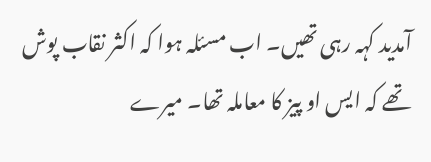آمدید کہہ رہی تھیں۔ اب مسئلہ ہوا کہ اکثر نقاب پوش تھے کہ ایس او پیز کا معاملہ تھا۔ میرے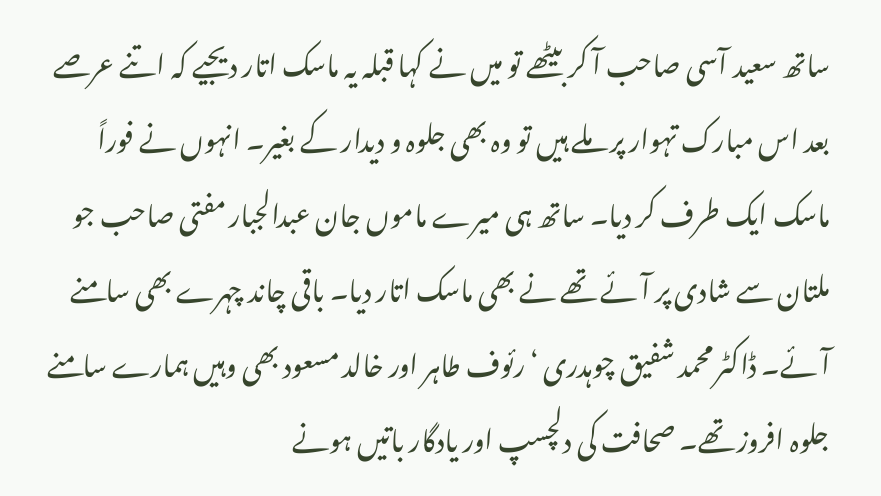ساتھ سعید آسی صاحب آ کر بیٹھے تو میں نے کہا قبلہ یہ ماسک اتار دیجیے کہ اتنے عرصے بعد اس مبارک تہوار پر ملے ہیں تو وہ بھی جلوہ و دیدار کے بغیر۔ انہوں نے فوراً ماسک ایک طرف کر دیا۔ ساتھ ہی میرے ماموں جان عبدالجبار مفتی صاحب جو ملتان سے شادی پر آئے تھے نے بھی ماسک اتار دیا۔ باقی چاند چہرے بھی سامنے آئے۔ ڈاکٹر محمد شفیق چوہدری ‘رئوف طاہر اور خالد مسعود بھی وہیں ہمارے سامنے جلوہ افروز تھے۔ صحافت کی دلچسپ اور یادگار باتیں ہونے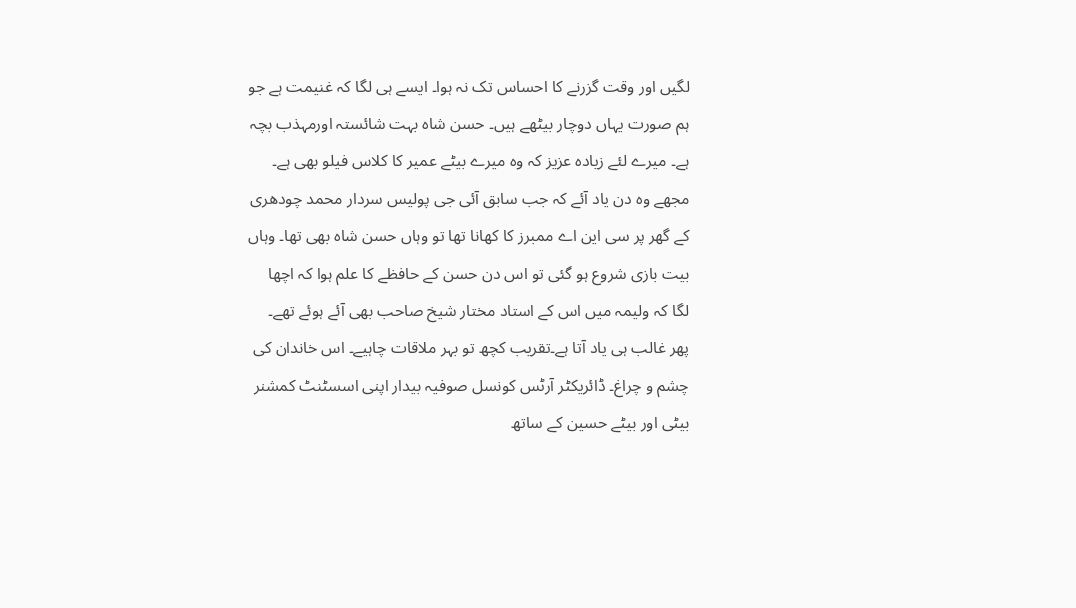لگیں اور وقت گزرنے کا احساس تک نہ ہوا۔ ایسے ہی لگا کہ غنیمت ہے جو ہم صورت یہاں دوچار بیٹھے ہیں۔ حسن شاہ بہت شائستہ اورمہذب بچہ ہے۔ میرے لئے زیادہ عزیز کہ وہ میرے بیٹے عمیر کا کلاس فیلو بھی ہے۔ مجھے وہ دن یاد آئے کہ جب سابق آئی جی پولیس سردار محمد چودھری کے گھر پر سی این اے ممبرز کا کھانا تھا تو وہاں حسن شاہ بھی تھا۔ وہاں بیت بازی شروع ہو گئی تو اس دن حسن کے حافظے کا علم ہوا کہ اچھا لگا کہ ولیمہ میں اس کے استاد مختار شیخ صاحب بھی آئے ہوئے تھے۔ پھر غالب ہی یاد آتا ہے۔تقریب کچھ تو بہر ملاقات چاہیے۔ اس خاندان کی چشم و چراغ۔ ڈائریکٹر آرٹس کونسل صوفیہ بیدار اپنی اسسٹنٹ کمشنر بیٹی اور بیٹے حسین کے ساتھ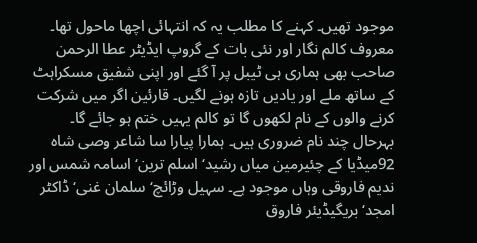موجود تھیں۔ کہنے کا مطلب یہ کہ انتہائی اچھا ماحول تھا۔ معروف کالم نگار اور نئی بات کے گروپ ایڈیٹر عطا الرحمن صاحب بھی ہماری ہی ٹیبل پر آ گئے اور اپنی شفیق مسکراہٹ کے ساتھ ملے اور یادیں تازہ ہونے لگیں۔ قارئین اگر میں شرکت کرنے والوں کے نام لکھوں گا تو کالم یہیں ختم ہو جائے گا۔ بہرحال چند نام ضروری ہیں۔ ہمارا پیارا سا شاعر وصی شاہ 92میڈیا کے چئیرمین میاں رشید‘ اسلم ترین‘ اسامہ شمس اور ندیم فاروقی وہاں موجود ہے۔ سہیل وڑائچ‘ سلمان غنی‘ ڈاکٹر امجد‘ بریگیڈیئر فاروق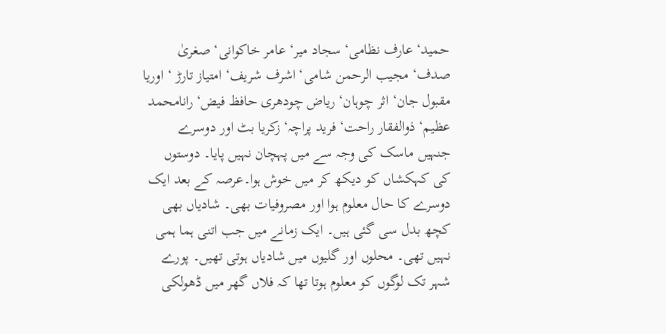حمید‘ عارف نظامی‘ سجاد میر‘ عامر خاکوانی‘ صغریٰ صدف‘ مجیب الرحمن شامی‘ اشرف شریف‘ امتیاز تارڑ ‘ اوریا مقبول جان‘ اثر چوہان‘ ریاض چودھری حافظ فیض‘ رانامحمد عظیم‘ ذوالفقار راحت‘ فرید پراچہ‘ زکریا بٹ اور دوسرے جنہیں ماسک کی وجہ سے میں پہچان نہیں پایا۔ دوستوں کی کہکشاں کو دیکھ کر میں خوش ہوا۔عرصہ کے بعد ایک دوسرے کا حال معلوم ہوا اور مصروفیات بھی۔ شادیاں بھی کچھ بدل سی گئی ہیں۔ ایک زمانے میں جب اتنی ہما ہمی نہیں تھی۔ محلوں اور گلیوں میں شادیاں ہوتی تھیں۔ پورے شہر تک لوگوں کو معلوم ہوتا تھا کہ فلاں گھر میں ڈھولکی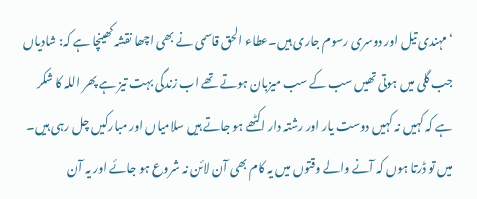‘مہندی تیل اور دوسری رسوم جاری ہیں۔عطاء الحق قاسمی نے بھی اچھا نقشہ کھینچا ہے کہ: شادیاں جب گلی میں ہوتی تھیں سب کے سب میزبان ہوتے تھے اب زندگی بہت تیز ہے پھر اللہ کا شکر ہے کہ کہیں نہ کہیں دوست یار اور رشتہ دار اکٹھے ہو جاتے ہیں سلامیاں اور مبارکیں چل رہی ہیں۔ میں تو ڈرتا ہوں کہ آنے والے وقتوں میں یہ کام بھی آن لائن نہ شروع ہو جائے اور یہ آن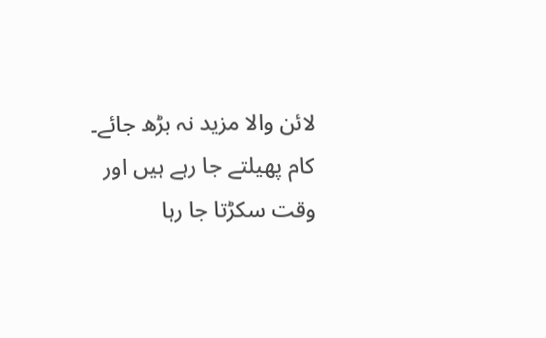لائن والا مزید نہ بڑھ جائے۔ کام پھیلتے جا رہے ہیں اور وقت سکڑتا جا رہا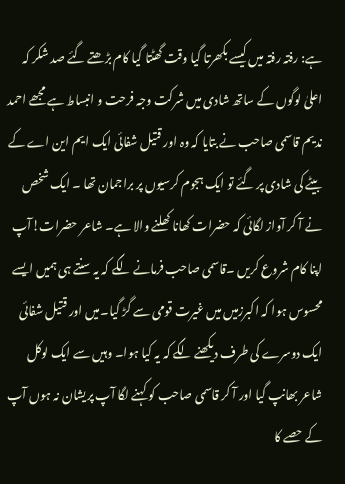ہے: رفتہ رفتہ میں کیسے بکھرتا گیا وقت گھٹتا گیا کام بڑھتے گئے صد شکر کہ اعلیٰ لوگوں کے ساتھ شادی میں شرکت وجہ فرحت و انبساط ہے مجھے احمد ندیم قاسمی صاحب نے بتایا کہ وہ اور قتیل شفائی ایک ایم این اے کے بیٹے کی شادی پر گئے تو ایک ہجوم کرسیوں پر براجمان تھا ۔ ایک شخص نے آ کر آواز لگائی کہ حضرات کھانا کھلنے والا ہے۔ شاعر حضرات!آپ اپنا کام شروع کریں ۔قاسمی صاحب فرمانے لگے کہ یہ سنتے ہی ہمیں ایسے محسوس ہوا کہ اکبرزمیں میں غیرت قومی سے گڑ گیا۔میں اور قتیل شفائی ایک دوسرے کی طرف دیکھنے لگے کہ یہ کیا ہوا۔ وہیں سے ایک لوکل شاعر بھانپ گیا اور آ کر قاسمی صاحب کو کہنے لگا آپ پریشان نہ ہوں آپ کے حصے کا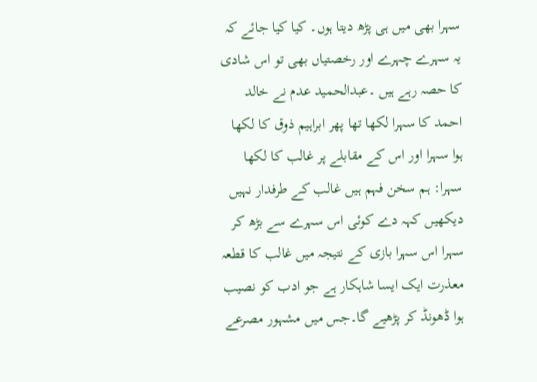سہرا بھی میں ہی پڑھ دیتا ہوں۔ کیا کیا جائے کہ یہ سہرے چہرے اور رخصتیاں بھی تو اس شادی کا حصہ رہے ہیں ۔عبدالحمید عدم نے خالد احمد کا سہرا لکھا تھا پھر ابراہیم ذوق کا لکھا ہوا سہرا اور اس کے مقابلے پر غالب کا لکھا سہرا: ہم سخن فہم ہیں غالب کے طرفدار نہیں دیکھیں کہہ دے کوئی اس سہرے سے بڑھ کر سہرا اس سہرا بازی کے نتیجہ میں غالب کا قطعہ معذرت ایک ایسا شاہکار ہے جو ادب کو نصیب ہوا ڈھونڈ کر پڑھیے گا۔جس میں مشہور مصرعے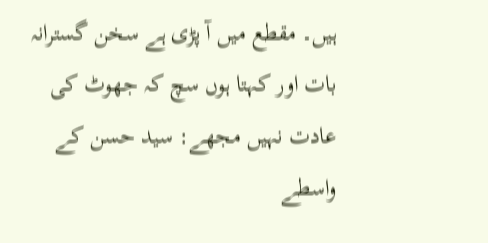ہیں۔ مقطع میں آ پڑی ہے سخن گسترانہ بات اور کہتا ہوں سچ کہ جھوٹ کی عادت نہیں مجھے: سید حسن کے واسطے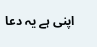اپنی ہے یہ دعا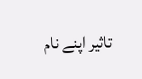تاثیر اپنے نام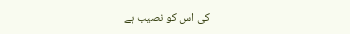کی اس کو نصیب ہے